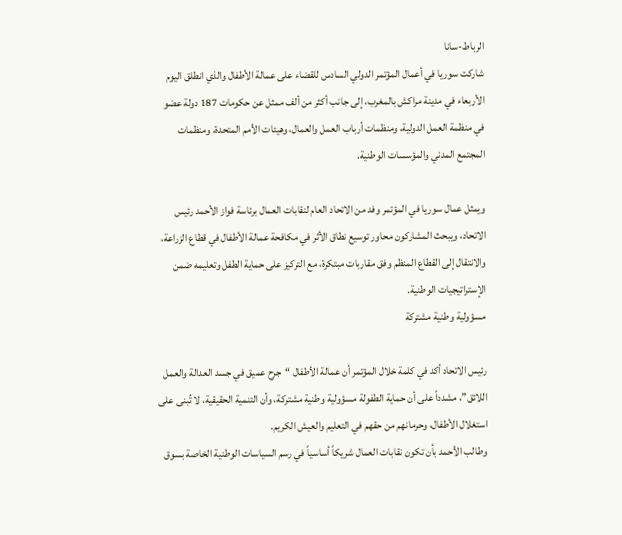الرباط-سانا
شاركت سوريا في أعمال المؤتمر الدولي السادس للقضاء على عمالة الأطفال والذي انطلق اليوم الأربعاء في مدينة مراكش بالمغرب، إلى جانب أكثر من ألف ممثل عن حكومات 187 دولة عضو في منظمة العمل الدولية، ومنظمات أرباب العمل والعمال، وهيئات الأمم المتحدة، ومنظمات المجتمع المدني والمؤسسات الوطنية.

ويمثل عمال سوريا في المؤتمر وفد من الاتحاد العام لنقابات العمال برئاسة فواز الأحمد رئيس الاتحاد، ويبحث المشاركون محاور توسيع نطاق الأثر في مكافحة عمالة الأطفال في قطاع الزراعة، والانتقال إلى القطاع المنظم وفق مقاربات مبتكرة، مع التركيز على حماية الطفل وتعليمه ضمن الإستراتيجيات الوطنية.
مسؤولية وطنية مشتركة

رئيس الاتحاد أكد في كلمة خلال المؤتمر أن عمالة الأطفال “جرح عميق في جسد العدالة والعمل اللائق”، مشدداً على أن حماية الطفولة مسؤولية وطنية مشتركة، وأن التنمية الحقيقية، لا تُبنى على استغلال الأطفال، وحرمانهم من حقهم في التعليم والعيش الكريم.
وطالب الأحمد بأن تكون نقابات العمال شريكاً أساسياً في رسم السياسات الوطنية الخاصة بسوق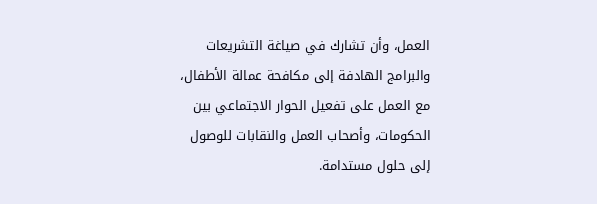العمل، وأن تشارك في صياغة التشريعات والبرامج الهادفة إلى مكافحة عمالة الأطفال، مع العمل على تفعيل الحوار الاجتماعي بين الحكومات، وأصحاب العمل والنقابات للوصول إلى حلول مستدامة.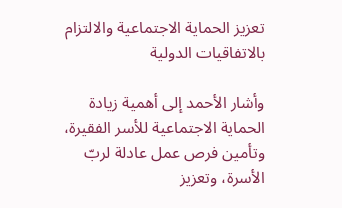تعزيز الحماية الاجتماعية والالتزام بالاتفاقيات الدولية

وأشار الأحمد إلى أهمية زيادة الحماية الاجتماعية للأسر الفقيرة، وتأمين فرص عمل عادلة لربّ الأسرة، وتعزيز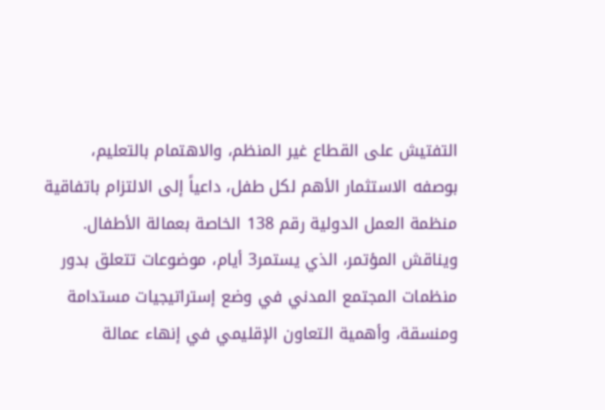التفتيش على القطاع غير المنظم، والاهتمام بالتعليم، بوصفه الاستثمار الأهم لكل طفل، داعياً إلى الالتزام باتفاقية منظمة العمل الدولية رقم 138 الخاصة بعمالة الأطفال.
ويناقش المؤتمر، الذي يستمر3 أيام، موضوعات تتعلق بدور منظمات المجتمع المدني في وضع إستراتيجيات مستدامة ومنسقة، وأهمية التعاون الإقليمي في إنهاء عمالة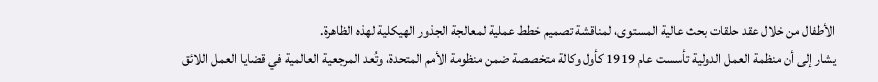الأطفال من خلال عقد حلقات بحث عالية المستوى، لمناقشة تصميم خطط عملية لمعالجة الجذور الهيكلية لهذه الظاهرة.
يشار إلى أن منظمة العمل الدولية تأسست عام 1919 كأول وكالة متخصصة ضمن منظومة الأمم المتحدة، وتُعد المرجعية العالمية في قضايا العمل اللائق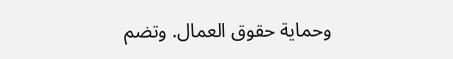وحماية حقوق العمال. وتضم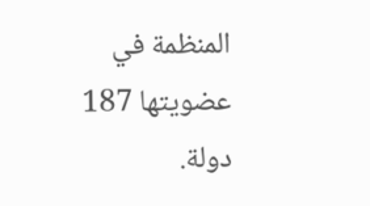المنظمة في عضويتها 187 دولة.